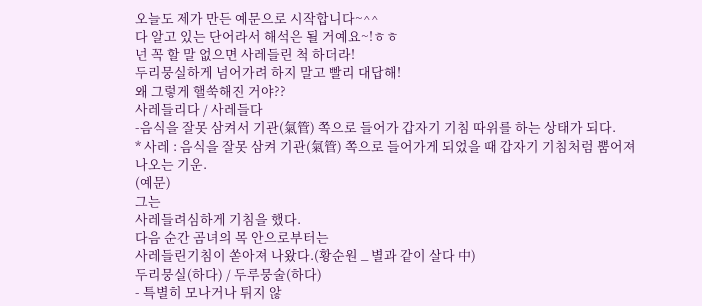오늘도 제가 만든 예문으로 시작합니다~^^
다 알고 있는 단어라서 해석은 될 거예요~!ㅎㅎ
넌 꼭 할 말 없으면 사레들린 척 하더라!
두리뭉실하게 넘어가려 하지 말고 빨리 대답해!
왜 그렇게 핼쑥해진 거야??
사레들리다 / 사레들다
-음식을 잘못 삼켜서 기관(氣管) 쪽으로 들어가 갑자기 기침 따위를 하는 상태가 되다.
* 사레 : 음식을 잘못 삼켜 기관(氣管) 쪽으로 들어가게 되었을 때 갑자기 기침처럼 뿜어져 나오는 기운.
(예문)
그는
사레들려심하게 기침을 했다.
다음 순간 곰녀의 목 안으로부터는
사레들린기침이 쏟아져 나왔다.(황순원 _ 별과 같이 살다 中)
두리뭉실(하다) / 두루뭉술(하다)
- 특별히 모나거나 튀지 않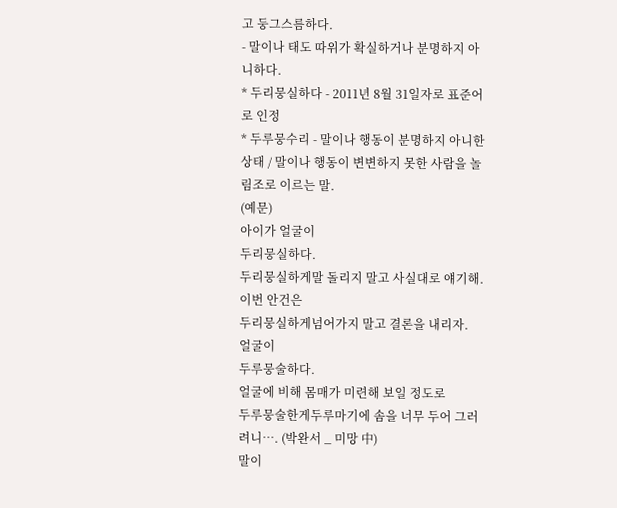고 둥그스름하다.
- 말이나 태도 따위가 확실하거나 분명하지 아니하다.
* 두리뭉실하다 - 2011년 8월 31일자로 표준어로 인정
* 두루뭉수리 - 말이나 행동이 분명하지 아니한 상태 / 말이나 행동이 변변하지 못한 사람을 놀림조로 이르는 말.
(예문)
아이가 얼굴이
두리뭉실하다.
두리뭉실하게말 돌리지 말고 사실대로 얘기해.
이번 안건은
두리뭉실하게넘어가지 말고 결론을 내리자.
얼굴이
두루뭉술하다.
얼굴에 비해 몸매가 미련해 보일 정도로
두루뭉술한게두루마기에 솜을 너무 두어 그러려니…. (박완서 _ 미망 中)
말이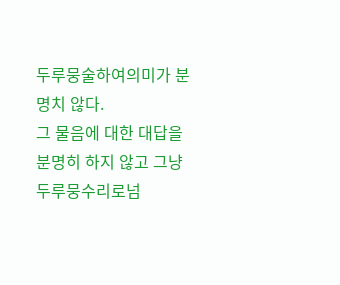두루뭉술하여의미가 분명치 않다.
그 물음에 대한 대답을 분명히 하지 않고 그냥
두루뭉수리로넘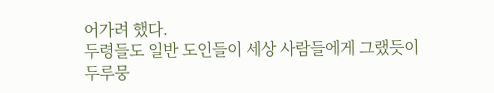어가려 했다.
두령들도 일반 도인들이 세상 사람들에게 그랬듯이
두루뭉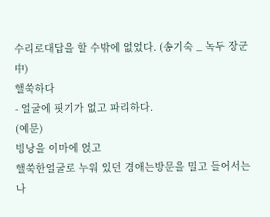수리로대답을 할 수밖에 없었다. (송기숙 _ 녹두 장군 中)
핼쑥하다
- 얼굴에 핏기가 없고 파리하다.
(예문)
빙낭을 이마에 얹고
핼쑥한얼굴로 누워 있던 경애는방문을 밀고 들어서는 나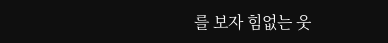를 보자 힘없는 웃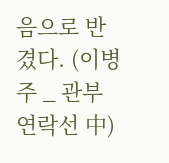음으로 반겼다. (이병주 _ 관부 연락선 中)